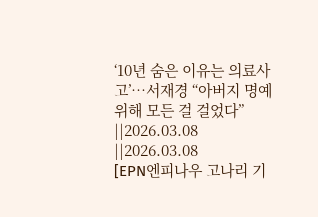‘10년 숨은 이유는 의료사고’…서재경 “아버지 명예 위해 모든 걸 걸었다”
||2026.03.08
||2026.03.08
[EPN엔피나우 고나리 기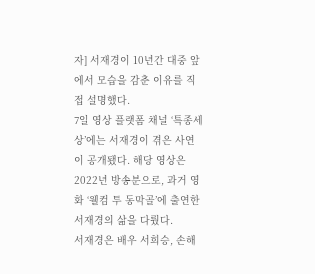자] 서재경이 10년간 대중 앞에서 모습을 감춘 이유를 직접 설명했다.
7일 영상 플랫폼 채널 ‘특종세상’에는 서재경이 겪은 사연이 공개됐다. 해당 영상은 2022년 방송분으로, 과거 영화 ‘웰컴 투 동막골’에 출연한 서재경의 삶을 다뤘다.
서재경은 배우 서희승, 손해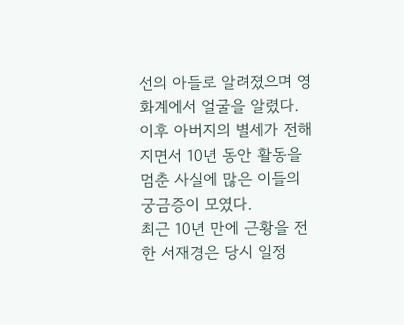선의 아들로 알려졌으며 영화계에서 얼굴을 알렸다. 이후 아버지의 별세가 전해지면서 10년 동안 활동을 멈춘 사실에 많은 이들의 궁금증이 모였다.
최근 10년 만에 근황을 전한 서재경은 당시 일정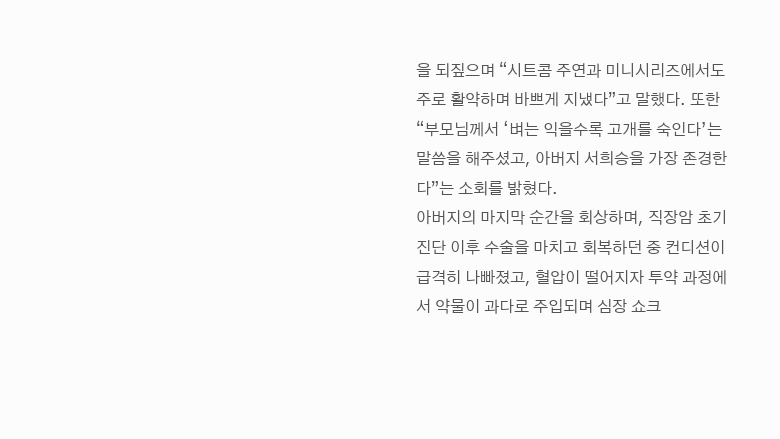을 되짚으며 “시트콤 주연과 미니시리즈에서도 주로 활약하며 바쁘게 지냈다”고 말했다. 또한 “부모님께서 ‘벼는 익을수록 고개를 숙인다’는 말씀을 해주셨고, 아버지 서희승을 가장 존경한다”는 소회를 밝혔다.
아버지의 마지막 순간을 회상하며, 직장암 초기 진단 이후 수술을 마치고 회복하던 중 컨디션이 급격히 나빠졌고, 혈압이 떨어지자 투약 과정에서 약물이 과다로 주입되며 심장 쇼크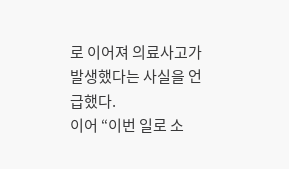로 이어져 의료사고가 발생했다는 사실을 언급했다.
이어 “이번 일로 소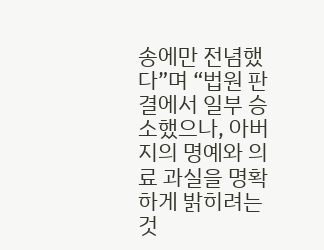송에만 전념했다”며 “법원 판결에서 일부 승소했으나, 아버지의 명예와 의료 과실을 명확하게 밝히려는 것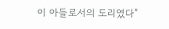이 아들로서의 도리였다”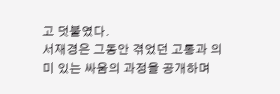고 덧붙였다.
서재경은 그동안 겪었던 고통과 의미 있는 싸움의 과정을 공개하며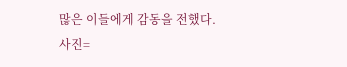많은 이들에게 감동을 전했다.
사진=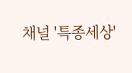채널 '특종세상'